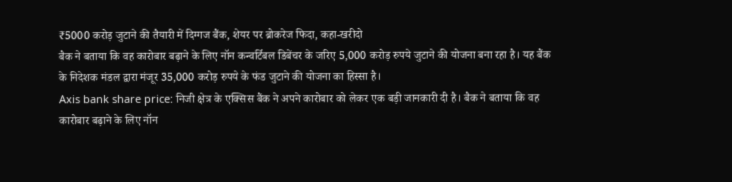₹5000 करोड़ जुटाने की तैयारी में दिग्गज बैंक, शेयर पर ब्रोकरेज फिदा, कहा-खरीदो
बैक ने बताया कि वह कारोबार बढ़ाने के लिए नॉन कन्वर्टिबल डिबेंचर के जरिए 5,000 करोड़ रुपये जुटाने की योजना बना रहा है। यह बैंक के निदेशक मंडल द्वारा मंजूर 35,000 करोड़ रुपये के फंड जुटाने की योजना का हिस्सा है।
Axis bank share price: निजी क्षेत्र के एक्सिस बैंक ने अपने कारोबार को लेकर एक बड़ी जानकारी दी है। बैक ने बताया कि वह कारोबार बढ़ाने के लिए नॉन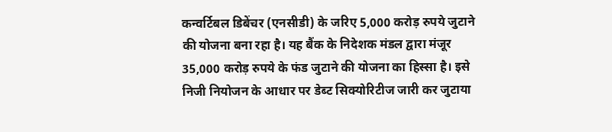कन्वर्टिबल डिबेंचर (एनसीडी) के जरिए 5,000 करोड़ रुपये जुटाने की योजना बना रहा है। यह बैंक के निदेशक मंडल द्वारा मंजूर 35,000 करोड़ रुपये के फंड जुटाने की योजना का हिस्सा है। इसे निजी नियोजन के आधार पर डेब्ट सिक्योरिटीज जारी कर जुटाया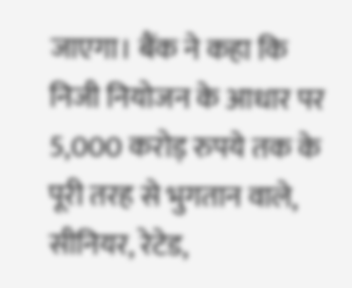जाएगा। बैंक ने कहा कि निजी नियोजन के आधार पर 5,000 करोड़ रुपये तक के पूरी तरह से भुगतान वाले, सीनियर, रेटेड,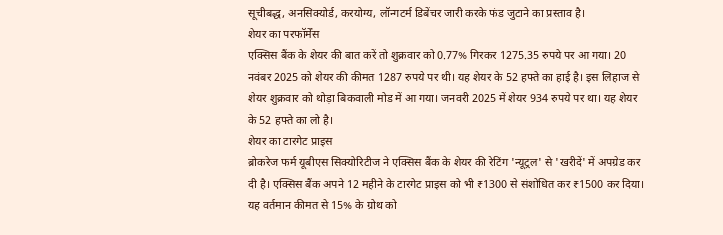सूचीबद्ध, अनसिक्योर्ड, करयोग्य, लॉन्गटर्म डिबेंचर जारी करके फंड जुटाने का प्रस्ताव है।
शेयर का परफॉर्मेंस
एक्सिस बैंक के शेयर की बात करें तो शुक्रवार को 0.77% गिरकर 1275.35 रुपये पर आ गया। 20 नवंबर 2025 को शेयर की कीमत 1287 रुपये पर थी। यह शेयर के 52 हफ्ते का हाई है। इस लिहाज से शेयर शुक्रवार को थोड़ा बिकवाली मोड में आ गया। जनवरी 2025 में शेयर 934 रुपये पर था। यह शेयर के 52 हफ्ते का लो है।
शेयर का टारगेट प्राइस
ब्रोकरेज फर्म यूबीएस सिक्योरिटीज ने एक्सिस बैंक के शेयर की रेटिंग 'न्यूट्रल' से 'खरीदें' में अपग्रेड कर दी है। एक्सिस बैंक अपने 12 महीने के टारगेट प्राइस को भी ₹1300 से संशोधित कर ₹1500 कर दिया। यह वर्तमान कीमत से 15% के ग्रोथ को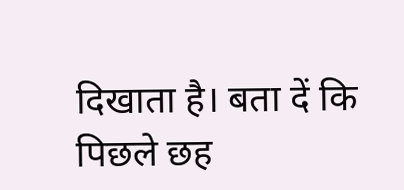दिखाता है। बता दें कि पिछले छह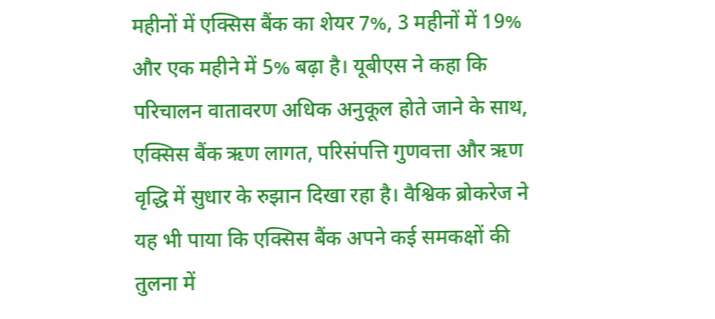महीनों में एक्सिस बैंक का शेयर 7%, 3 महीनों में 19% और एक महीने में 5% बढ़ा है। यूबीएस ने कहा कि परिचालन वातावरण अधिक अनुकूल होते जाने के साथ, एक्सिस बैंक ऋण लागत, परिसंपत्ति गुणवत्ता और ऋण वृद्धि में सुधार के रुझान दिखा रहा है। वैश्विक ब्रोकरेज ने यह भी पाया कि एक्सिस बैंक अपने कई समकक्षों की तुलना में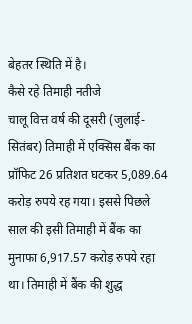बेहतर स्थिति में है।
कैसे रहे तिमाही नतीजे
चालू वित्त वर्ष की दूसरी (जुलाई-सितंबर) तिमाही में एक्सिस बैंक का प्रॉफिट 26 प्रतिशत घटकर 5,089.64 करोड़ रुपये रह गया। इससे पिछले साल की इसी तिमाही में बैंक का मुनाफा 6,917.57 करोड़ रुपये रहा था। तिमाही में बैंक की शुद्ध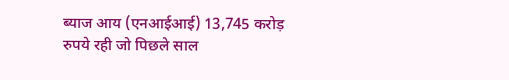ब्याज आय (एनआईआई) 13,745 करोड़ रुपये रही जो पिछले साल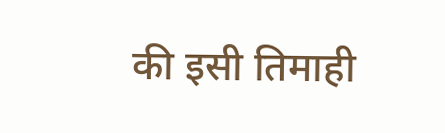की इसी तिमाही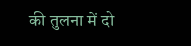की तुलना में दो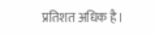प्रतिशत अधिक है।